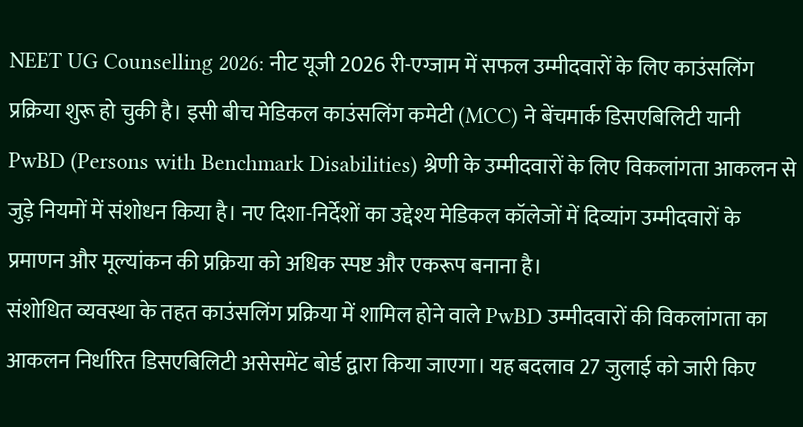NEET UG Counselling 2026: नीट यूजी 2026 री-एग्जाम में सफल उम्मीदवारों के लिए काउंसलिंग प्रक्रिया शुरू हो चुकी है। इसी बीच मेडिकल काउंसलिंग कमेटी (MCC) ने बेंचमार्क डिसएबिलिटी यानी PwBD (Persons with Benchmark Disabilities) श्रेणी के उम्मीदवारों के लिए विकलांगता आकलन से जुड़े नियमों में संशोधन किया है। नए दिशा-निर्देशों का उद्देश्य मेडिकल कॉलेजों में दिव्यांग उम्मीदवारों के प्रमाणन और मूल्यांकन की प्रक्रिया को अधिक स्पष्ट और एकरूप बनाना है।
संशोधित व्यवस्था के तहत काउंसलिंग प्रक्रिया में शामिल होने वाले PwBD उम्मीदवारों की विकलांगता का आकलन निर्धारित डिसएबिलिटी असेसमेंट बोर्ड द्वारा किया जाएगा। यह बदलाव 27 जुलाई को जारी किए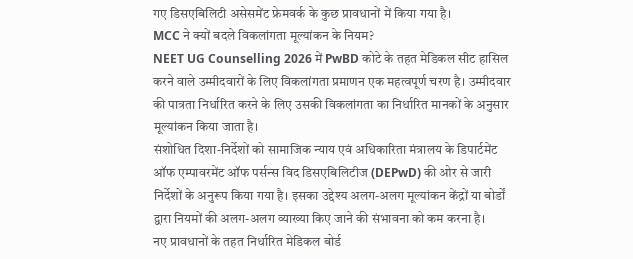गए डिसएबिलिटी असेसमेंट फ्रेमवर्क के कुछ प्रावधानों में किया गया है।
MCC ने क्यों बदले विकलांगता मूल्यांकन के नियम?
NEET UG Counselling 2026 में PwBD कोटे के तहत मेडिकल सीट हासिल करने वाले उम्मीदवारों के लिए विकलांगता प्रमाणन एक महत्वपूर्ण चरण है। उम्मीदवार की पात्रता निर्धारित करने के लिए उसकी विकलांगता का निर्धारित मानकों के अनुसार मूल्यांकन किया जाता है।
संशोधित दिशा-निर्देशों को सामाजिक न्याय एवं अधिकारिता मंत्रालय के डिपार्टमेंट ऑफ एम्पावरमेंट ऑफ पर्सन्स विद डिसएबिलिटीज (DEPwD) की ओर से जारी निर्देशों के अनुरूप किया गया है। इसका उद्देश्य अलग-अलग मूल्यांकन केंद्रों या बोर्डों द्वारा नियमों की अलग-अलग व्याख्या किए जाने की संभावना को कम करना है।
नए प्रावधानों के तहत निर्धारित मेडिकल बोर्ड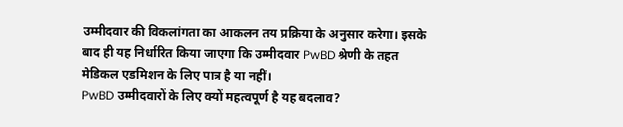उम्मीदवार की विकलांगता का आकलन तय प्रक्रिया के अनुसार करेगा। इसके बाद ही यह निर्धारित किया जाएगा कि उम्मीदवार PwBD श्रेणी के तहत मेडिकल एडमिशन के लिए पात्र है या नहीं।
PwBD उम्मीदवारों के लिए क्यों महत्वपूर्ण है यह बदलाव?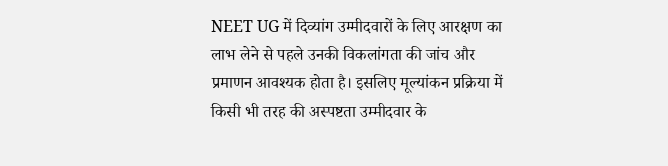NEET UG में दिव्यांग उम्मीदवारों के लिए आरक्षण का लाभ लेने से पहले उनकी विकलांगता की जांच और प्रमाणन आवश्यक होता है। इसलिए मूल्यांकन प्रक्रिया में किसी भी तरह की अस्पष्टता उम्मीदवार के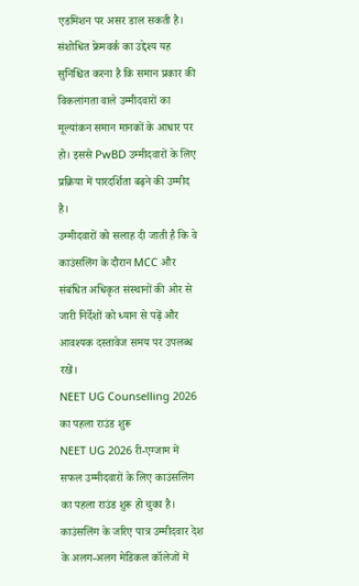एडमिशन पर असर डाल सकती है।
संशोधित फ्रेमवर्क का उद्देश्य यह सुनिश्चित करना है कि समान प्रकार की विकलांगता वाले उम्मीदवारों का मूल्यांकन समान मानकों के आधार पर हो। इससे PwBD उम्मीदवारों के लिए प्रक्रिया में पारदर्शिता बढ़ने की उम्मीद है।
उम्मीदवारों को सलाह दी जाती है कि वे काउंसलिंग के दौरान MCC और संबंधित अधिकृत संस्थानों की ओर से जारी निर्देशों को ध्यान से पढ़ें और आवश्यक दस्तावेज समय पर उपलब्ध रखें।
NEET UG Counselling 2026 का पहला राउंड शुरू
NEET UG 2026 री-एग्जाम में सफल उम्मीदवारों के लिए काउंसलिंग का पहला राउंड शुरू हो चुका है। काउंसलिंग के जरिए पात्र उम्मीदवार देश के अलग-अलग मेडिकल कॉलेजों में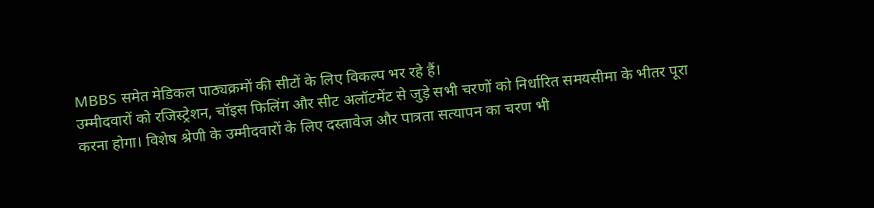MBBS समेत मेडिकल पाठ्यक्रमों की सीटों के लिए विकल्प भर रहे हैं।
उम्मीदवारों को रजिस्ट्रेशन, चॉइस फिलिंग और सीट अलॉटमेंट से जुड़े सभी चरणों को निर्धारित समयसीमा के भीतर पूरा करना होगा। विशेष श्रेणी के उम्मीदवारों के लिए दस्तावेज और पात्रता सत्यापन का चरण भी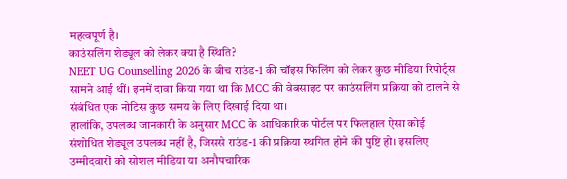महत्वपूर्ण है।
काउंसलिंग शेड्यूल को लेकर क्या है स्थिति?
NEET UG Counselling 2026 के बीच राउंड-1 की चॉइस फिलिंग को लेकर कुछ मीडिया रिपोर्ट्स सामने आई थीं। इनमें दावा किया गया था कि MCC की वेबसाइट पर काउंसलिंग प्रक्रिया को टालने से संबंधित एक नोटिस कुछ समय के लिए दिखाई दिया था।
हालांकि, उपलब्ध जानकारी के अनुसार MCC के आधिकारिक पोर्टल पर फिलहाल ऐसा कोई संशोधित शेड्यूल उपलब्ध नहीं है, जिससे राउंड-1 की प्रक्रिया स्थगित होने की पुष्टि हो। इसलिए उम्मीदवारों को सोशल मीडिया या अनौपचारिक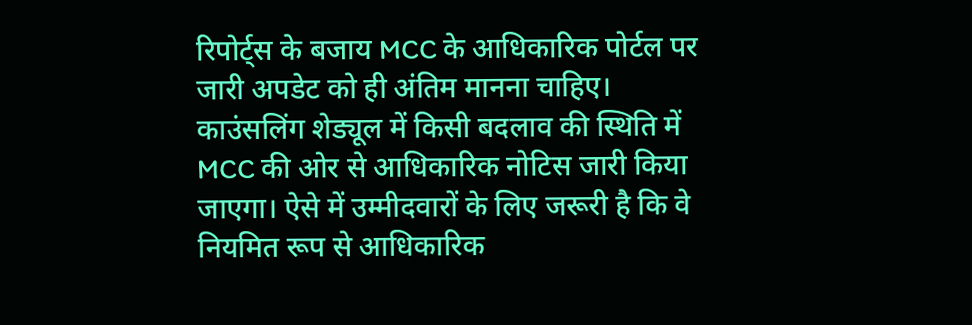रिपोर्ट्स के बजाय MCC के आधिकारिक पोर्टल पर जारी अपडेट को ही अंतिम मानना चाहिए।
काउंसलिंग शेड्यूल में किसी बदलाव की स्थिति में MCC की ओर से आधिकारिक नोटिस जारी किया जाएगा। ऐसे में उम्मीदवारों के लिए जरूरी है कि वे नियमित रूप से आधिकारिक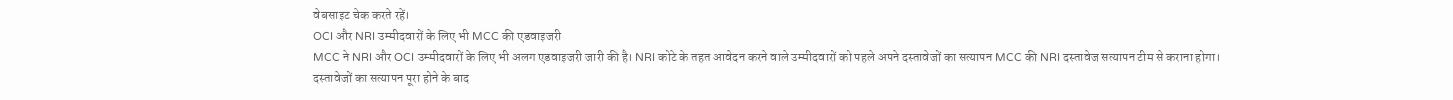वेबसाइट चेक करते रहें।
OCI और NRI उम्मीदवारों के लिए भी MCC की एडवाइजरी
MCC ने NRI और OCI उम्मीदवारों के लिए भी अलग एडवाइजरी जारी की है। NRI कोटे के तहत आवेदन करने वाले उम्मीदवारों को पहले अपने दस्तावेजों का सत्यापन MCC की NRI दस्तावेज सत्यापन टीम से कराना होगा।
दस्तावेजों का सत्यापन पूरा होने के बाद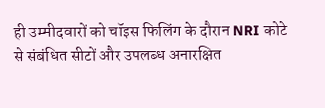ही उम्मीदवारों को चॉइस फिलिंग के दौरान NRI कोटे से संबंधित सीटों और उपलब्ध अनारक्षित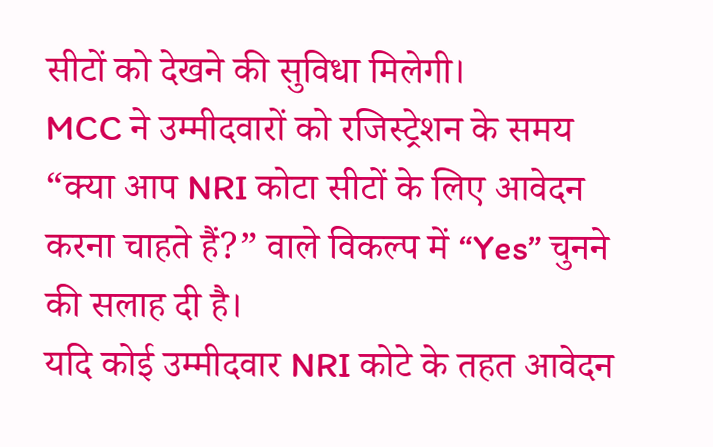सीटों को देखने की सुविधा मिलेगी।
MCC ने उम्मीदवारों को रजिस्ट्रेशन के समय “क्या आप NRI कोटा सीटों के लिए आवेदन करना चाहते हैं?” वाले विकल्प में “Yes” चुनने की सलाह दी है।
यदि कोई उम्मीदवार NRI कोटे के तहत आवेदन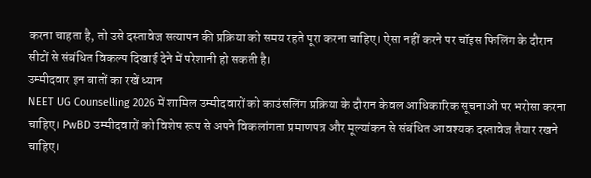करना चाहता है, तो उसे दस्तावेज सत्यापन की प्रक्रिया को समय रहते पूरा करना चाहिए। ऐसा नहीं करने पर चॉइस फिलिंग के दौरान सीटों से संबंधित विकल्प दिखाई देने में परेशानी हो सकती है।
उम्मीदवार इन बातों का रखें ध्यान
NEET UG Counselling 2026 में शामिल उम्मीदवारों को काउंसलिंग प्रक्रिया के दौरान केवल आधिकारिक सूचनाओं पर भरोसा करना चाहिए। PwBD उम्मीदवारों को विशेष रूप से अपने विकलांगता प्रमाणपत्र और मूल्यांकन से संबंधित आवश्यक दस्तावेज तैयार रखने चाहिए।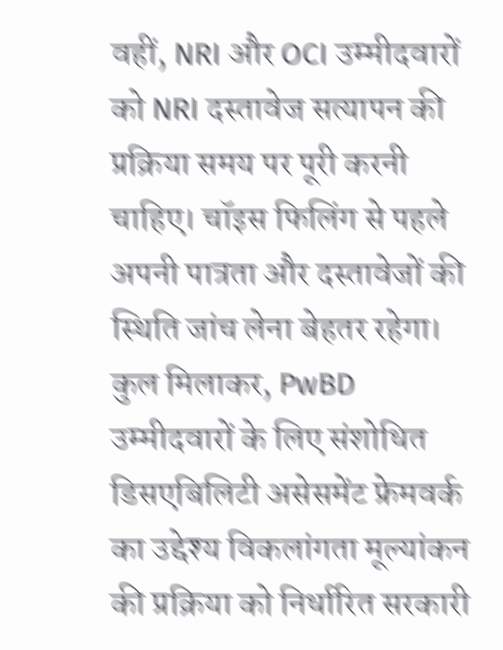वहीं, NRI और OCI उम्मीदवारों को NRI दस्तावेज सत्यापन की प्रक्रिया समय पर पूरी करनी चाहिए। चॉइस फिलिंग से पहले अपनी पात्रता और दस्तावेजों की स्थिति जांच लेना बेहतर रहेगा।
कुल मिलाकर, PwBD उम्मीदवारों के लिए संशोधित डिसएबिलिटी असेसमेंट फ्रेमवर्क का उद्देश्य विकलांगता मूल्यांकन की प्रक्रिया को निर्धारित सरकारी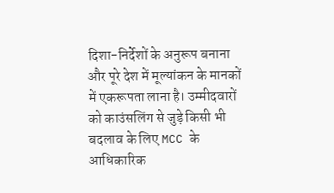दिशा-निर्देशों के अनुरूप बनाना और पूरे देश में मूल्यांकन के मानकों में एकरूपता लाना है। उम्मीदवारों को काउंसलिंग से जुड़े किसी भी बदलाव के लिए MCC के आधिकारिक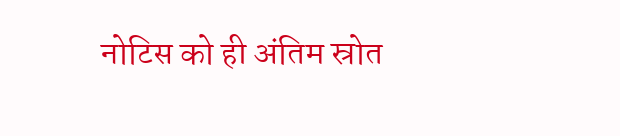नोटिस को ही अंतिम स्रोत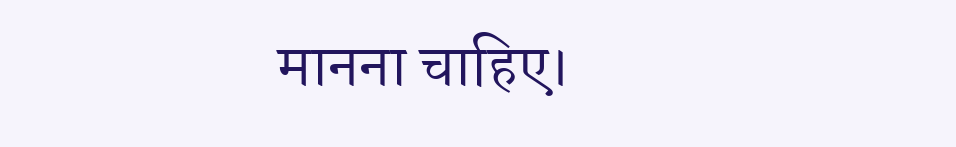मानना चाहिए।